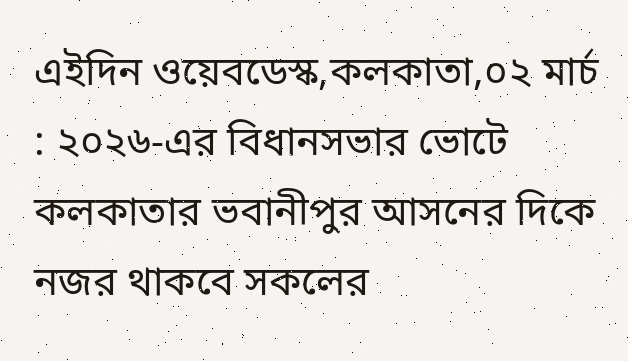এইদিন ওয়েবডেস্ক,কলকাতা,০২ মার্চ : ২০২৬-এর বিধানসভার ভোটে কলকাতার ভবানীপুর আসনের দিকে নজর থাকবে সকলের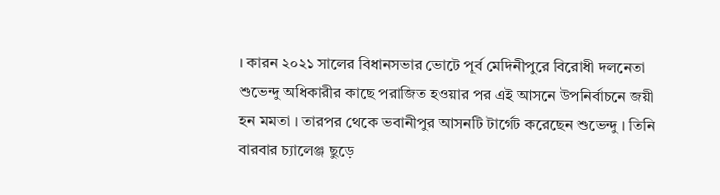। কারন ২০২১ সালের বিধানসভার ভোটে পূর্ব মেদিনীপুরে বিরোধী দলনেতা শুভেন্দু অধিকারীর কাছে পরাজিত হওয়ার পর এই আসনে উপনির্বাচনে জয়ী হন মমতা । তারপর থেকে ভবানীপুর আসনটি টার্গেট করেছেন শুভেন্দু । তিনি বারবার চ্যালেঞ্জ ছুড়ে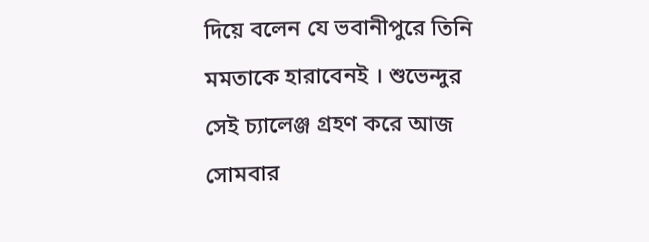দিয়ে বলেন যে ভবানীপুরে তিনি মমতাকে হারাবেনই । শুভেন্দুর সেই চ্যালেঞ্জ গ্রহণ করে আজ সোমবার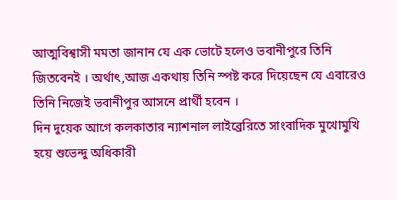আত্মবিশ্বাসী মমতা জানান যে এক ভোটে হলেও ভবানীপুরে তিনি জিতবেনই । অর্থাৎ,আজ একথায় তিনি স্পষ্ট করে দিয়েছেন যে এবারেও তিনি নিজেই ভবানীপুর আসনে প্রার্থী হবেন ।
দিন দুয়েক আগে কলকাতার ন্যাশনাল লাইব্রেরিতে সাংবাদিক মুখোমুখি হয়ে শুভেন্দু অধিকারী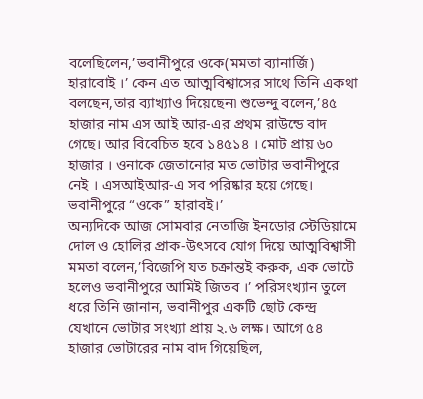বলেছিলেন,’ভবানীপুরে ওকে(মমতা ব্যানার্জি) হারাবোই ।’ কেন এত আত্মবিশ্বাসের সাথে তিনি একথা বলছেন,তার ব্যাখ্যাও দিয়েছেন৷ শুভেন্দু বলেন,’৪৫ হাজার নাম এস আই আর-এর প্রথম রাউন্ডে বাদ গেছে। আর বিবেচিত হবে ১৪৫১৪ । মোট প্রায় ৬০ হাজার । ওনাকে জেতানোর মত ভোটার ভবানীপুরে নেই । এসআইআর-এ সব পরিষ্কার হয়ে গেছে। ভবানীপুরে “ওকে” হারাবই।’
অন্যদিকে আজ সোমবার নেতাজি ইনডোর স্টেডিয়ামে দোল ও হোলির প্রাক-উৎসবে যোগ দিয়ে আত্মবিশ্বাসী মমতা বলেন,’বিজেপি যত চক্রান্তই করুক, এক ভোটে হলেও ভবানীপুরে আমিই জিতব ।’ পরিসংখ্যান তুলে ধরে তিনি জানান, ভবানীপুর একটি ছোট কেন্দ্র যেখানে ভোটার সংখ্যা প্রায় ২.৬ লক্ষ। আগে ৫৪ হাজার ভোটারের নাম বাদ গিয়েছিল,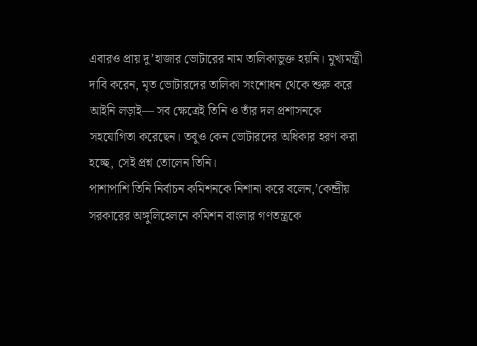এবারও প্রায় দু’হাজার ভোটারের নাম তালিকাভুক্ত হয়নি। মুখ্যমন্ত্রী দাবি করেন, মৃত ভোটারদের তালিকা সংশোধন থেকে শুরু করে আইনি লড়াই— সব ক্ষেত্রেই তিনি ও তাঁর দল প্রশাসনকে সহযোগিতা করেছেন। তবুও কেন ভোটারদের অধিকার হরণ করা হচ্ছে, সেই প্রশ্ন তোলেন তিনি।
পাশাপাশি তিনি নির্বাচন কমিশনকে নিশানা করে বলেন,’কেন্দ্রীয় সরকারের অঙ্গুলিহেলনে কমিশন বাংলার গণতন্ত্রকে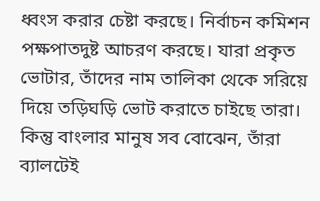ধ্বংস করার চেষ্টা করছে। নির্বাচন কমিশন পক্ষপাতদুষ্ট আচরণ করছে। যারা প্রকৃত ভোটার, তাঁদের নাম তালিকা থেকে সরিয়ে দিয়ে তড়িঘড়ি ভোট করাতে চাইছে তারা। কিন্তু বাংলার মানুষ সব বোঝেন, তাঁরা ব্যালটেই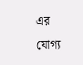এর যোগ্য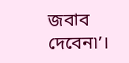জবাব দেবেন৷’।